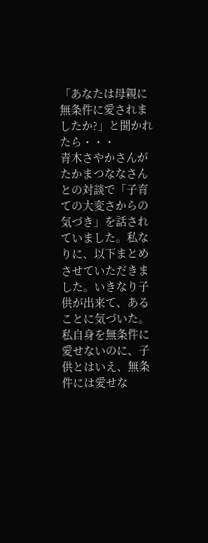「あなたは母親に無条件に愛されましたか?」と聞かれたら・・・
青木さやかさんがたかまつななさんとの対談で「子育ての大変さからの気づき」を話されていました。私なりに、以下まとめさせていただきました。いきなり子供が出来て、あることに気づいた。私自身を無条件に愛せないのに、子供とはいえ、無条件には愛せな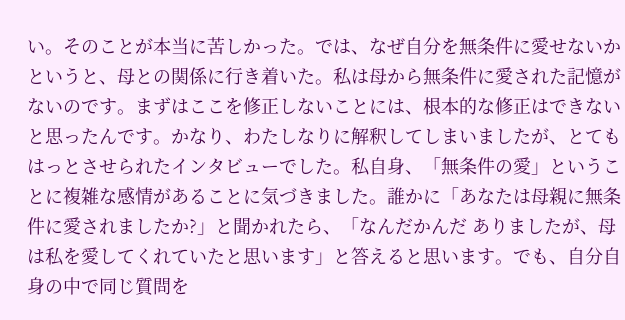い。そのことが本当に苦しかった。では、なぜ自分を無条件に愛せないかというと、母との関係に行き着いた。私は母から無条件に愛された記憶がないのです。まずはここを修正しないことには、根本的な修正はできないと思ったんです。かなり、わたしなりに解釈してしまいましたが、とてもはっとさせられたインタビューでした。私自身、「無条件の愛」ということに複雑な感情があることに気づきました。誰かに「あなたは母親に無条件に愛されましたか?」と聞かれたら、「なんだかんだ ありましたが、母は私を愛してくれていたと思います」と答えると思います。でも、自分自身の中で同じ質問を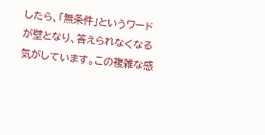したら、「無条件」というワードが壁となり、答えられなくなる気がしています。この複雑な感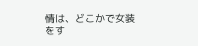情は、どこかで女装をす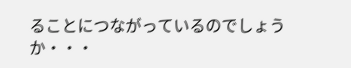ることにつながっているのでしょうか・・・